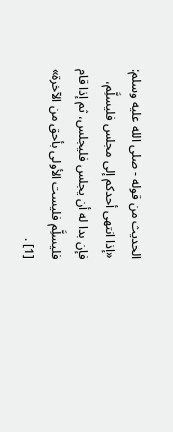الحديث من قوله - صلى الله عليه وسلم: «إذا انتهى أحدكم إلى مجلس فليسلَِّم، فإن بدا له أن يجلس فليجلس، ثم إذا قام فليسلَِّم فليست الأولى بأحق من الآخرة» [1] .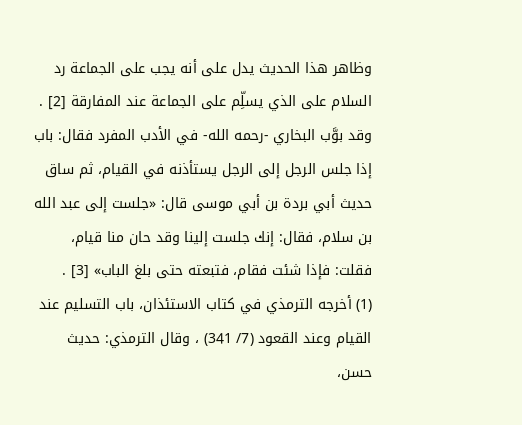وظاهر هذا الحديث يدل على أنه يجب على الجماعة رد السلام على الذي يسلِّم على الجماعة عند المفارقة [2] .
وقد بوَّب البخاري -رحمه الله- في الأدب المفرد فقال: باب إذا جلس الرجل إلى الرجل يستأذنه في القيام، ثم ساق حديث أبي بردة بن أبي موسى قال: «جلست إلى عبد الله بن سلام، فقال: إنك جلست إلينا وقد حان منا قيام، فقلت: فإذا شئت فقام، فتبعته حتى بلغ الباب» [3] .
(1) أخرجه الترمذي في كتاب الاستئذان، باب التسليم عند القيام وعند القعود (7/ 341) ، وقال الترمذي: حديث حسن،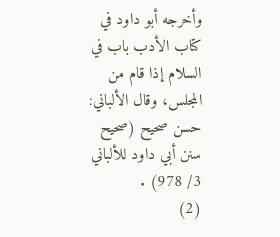وأخرجه أبو داود في كتاب الأدب باب في السلام إذا قام من المجلس، وقال الألباني: حسن صحيح (صحيح سنن أبي داود للألباني 3/ 978) .
(2)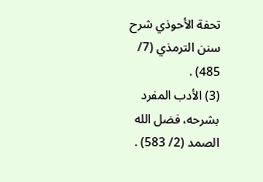تحفة الأحوذي شرح سنن الترمذي (7/ 485) .
(3) الأدب المفرد بشرحه، فضل الله الصمد (2/ 583) .